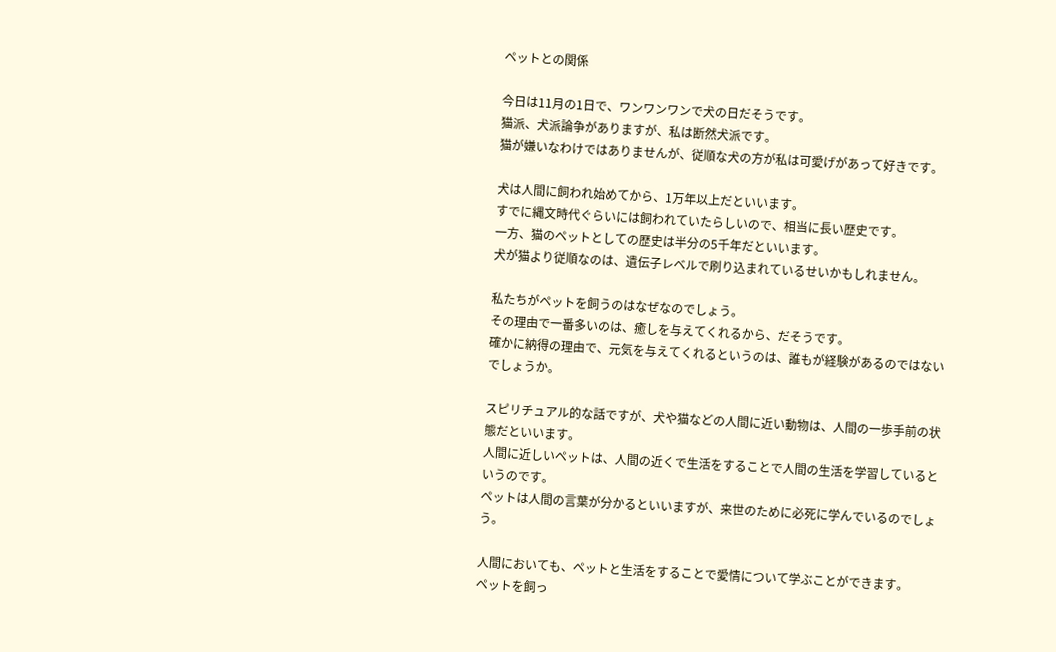ペットとの関係

今日は11月の1日で、ワンワンワンで犬の日だそうです。
猫派、犬派論争がありますが、私は断然犬派です。
猫が嫌いなわけではありませんが、従順な犬の方が私は可愛げがあって好きです。

犬は人間に飼われ始めてから、1万年以上だといいます。
すでに縄文時代ぐらいには飼われていたらしいので、相当に長い歴史です。
一方、猫のペットとしての歴史は半分の5千年だといいます。
犬が猫より従順なのは、遺伝子レベルで刷り込まれているせいかもしれません。

私たちがペットを飼うのはなぜなのでしょう。
その理由で一番多いのは、癒しを与えてくれるから、だそうです。
確かに納得の理由で、元気を与えてくれるというのは、誰もが経験があるのではないでしょうか。

スピリチュアル的な話ですが、犬や猫などの人間に近い動物は、人間の一歩手前の状態だといいます。
人間に近しいペットは、人間の近くで生活をすることで人間の生活を学習しているというのです。
ペットは人間の言葉が分かるといいますが、来世のために必死に学んでいるのでしょう。

人間においても、ペットと生活をすることで愛情について学ぶことができます。
ペットを飼っ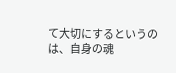て大切にするというのは、自身の魂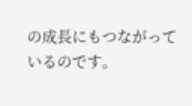の成長にもつながっているのです。